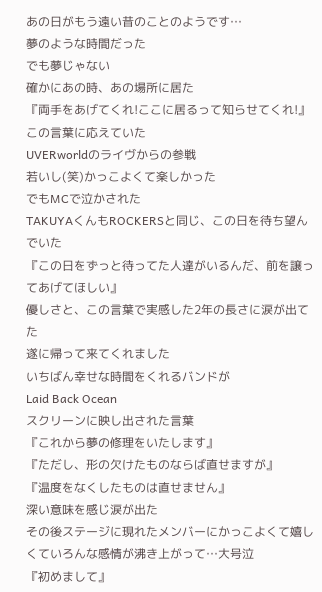あの日がもう遠い昔のことのようです…
夢のような時間だった
でも夢じゃない
確かにあの時、あの場所に居た
『両手をあげてくれ!ここに居るって知らせてくれ!』
この言葉に応えていた
UVERworldのライヴからの参戦
若いし(笑)かっこよくて楽しかった
でもMCで泣かされた
TAKUYAくんもROCKERSと同じ、この日を待ち望んでいた
『この日をずっと待ってた人達がいるんだ、前を譲ってあげてほしい』
優しさと、この言葉で実感した2年の長さに涙が出てた
遂に帰って来てくれました
いちばん幸せな時間をくれるバンドが
Laid Back Ocean
スクリーンに映し出された言葉
『これから夢の修理をいたします』
『ただし、形の欠けたものならば直せますが』
『温度をなくしたものは直せません』
深い意味を感じ涙が出た
その後ステージに現れたメンバーにかっこよくて嬉しくていろんな感情が沸き上がって…大号泣
『初めまして』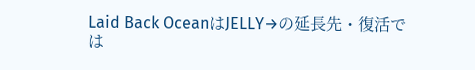Laid Back OceanはJELLY→の延長先・復活では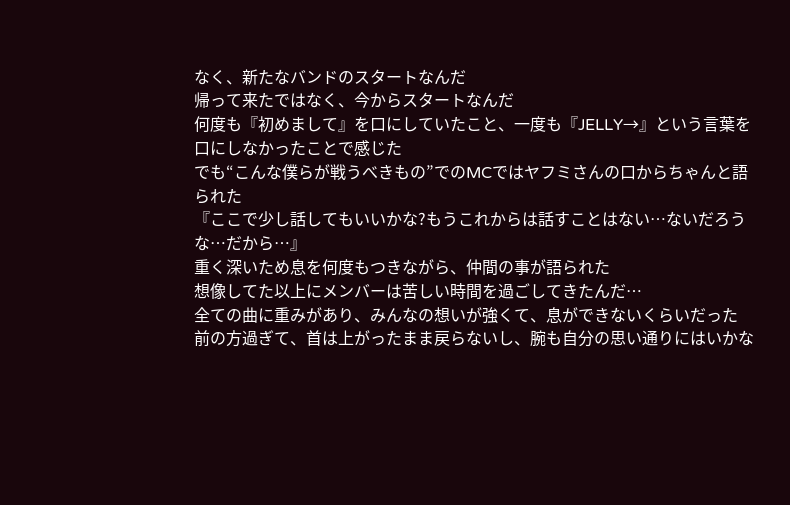なく、新たなバンドのスタートなんだ
帰って来たではなく、今からスタートなんだ
何度も『初めまして』を口にしていたこと、一度も『JELLY→』という言葉を口にしなかったことで感じた
でも“こんな僕らが戦うべきもの”でのMCではヤフミさんの口からちゃんと語られた
『ここで少し話してもいいかな?もうこれからは話すことはない…ないだろうな…だから…』
重く深いため息を何度もつきながら、仲間の事が語られた
想像してた以上にメンバーは苦しい時間を過ごしてきたんだ…
全ての曲に重みがあり、みんなの想いが強くて、息ができないくらいだった
前の方過ぎて、首は上がったまま戻らないし、腕も自分の思い通りにはいかな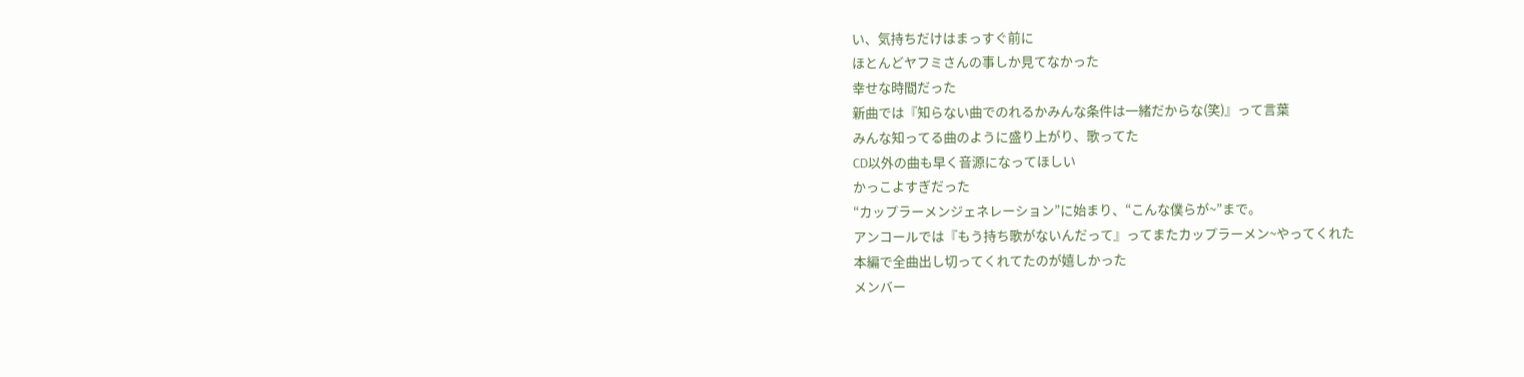い、気持ちだけはまっすぐ前に
ほとんどヤフミさんの事しか見てなかった
幸せな時間だった
新曲では『知らない曲でのれるかみんな条件は一緒だからな(笑)』って言葉
みんな知ってる曲のように盛り上がり、歌ってた
CD以外の曲も早く音源になってほしい
かっこよすぎだった
“カップラーメンジェネレーション”に始まり、“こんな僕らが~”まで。
アンコールでは『もう持ち歌がないんだって』ってまたカップラーメン~やってくれた
本編で全曲出し切ってくれてたのが嬉しかった
メンバー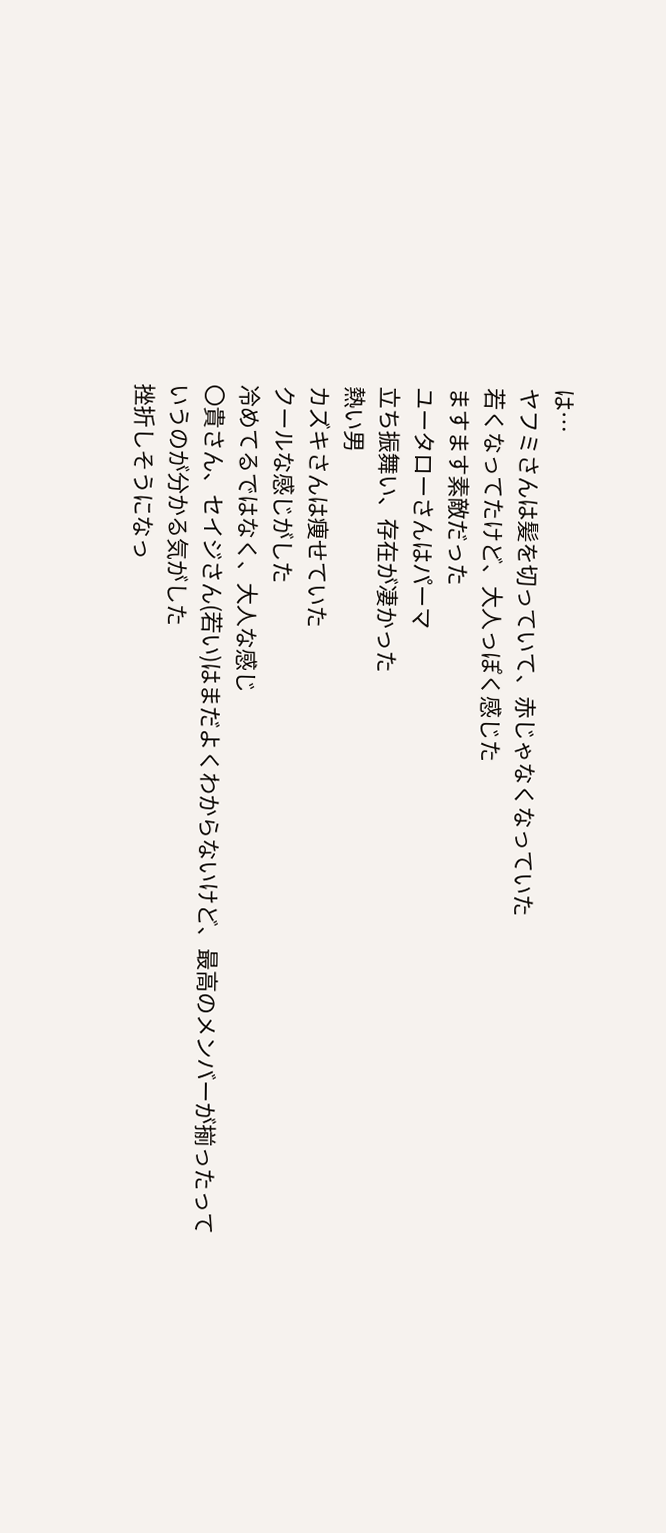は…
ヤフミさんは髪を切っていて、赤じゃなくなっていた
若くなってたけど、大人っぽく感じた
ますます素敵だった
ユータローさんはパーマ
立ち振舞い、存在が凄かった
熱い男
カズキさんは痩せていた
クールな感じがした
冷めてるではなく、大人な感じ
〇貴さん、セイジさん(若い)はまだよくわからないけど、最高のメンバーが揃ったっていうのが分かる気がした
挫折しそうになっ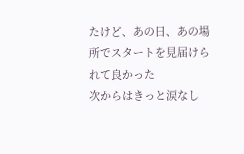たけど、あの日、あの場所でスタートを見届けられて良かった
次からはきっと涙なし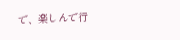で、楽しんで行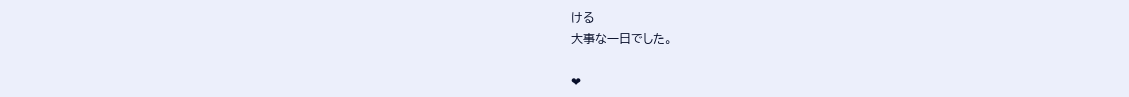ける
大事な一日でした。

❤